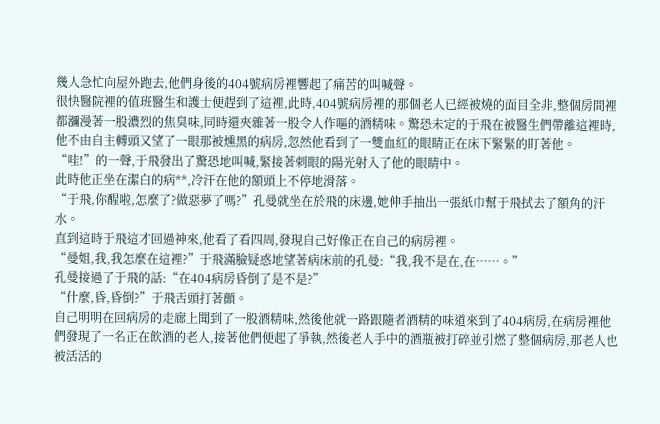幾人急忙向屋外跑去,他們身後的404號病房裡響起了痛苦的叫喊聲。
很快醫院裡的值班醫生和護士便趕到了這裡,此時,404號病房裡的那個老人已經被燒的面目全非,整個房間裡都瀰漫著一股濃烈的焦臭味,同時還夾雜著一股令人作嘔的酒精味。驚恐未定的于飛在被醫生們帶離這裡時,他不由自主轉頭又望了一眼那被燻黑的病房,忽然他看到了一雙血紅的眼睛正在床下緊緊的盯著他。
“哇!”的一聲,于飛發出了驚恐地叫喊,緊接著刺眼的陽光射入了他的眼睛中。
此時他正坐在潔白的病**,冷汗在他的額頭上不停地滑落。
“于飛,你醒啦,怎麼了?做惡夢了嗎?”孔曼就坐在於飛的床邊,她伸手抽出一張紙巾幫于飛拭去了額角的汗水。
直到這時于飛這才回過神來,他看了看四周,發現自己好像正在自己的病房裡。
“曼姐,我,我怎麼在這裡?”于飛滿臉疑惑地望著病床前的孔曼:“我,我不是在,在……。”
孔曼接過了于飛的話:“在404病房昏倒了是不是?”
“什麼,昏,昏倒?”于飛舌頭打著顫。
自己明明在回病房的走廊上聞到了一股酒精味,然後他就一路跟隨者酒精的味道來到了404病房,在病房裡他們發現了一名正在飲酒的老人,接著他們便起了爭執,然後老人手中的酒瓶被打碎並引燃了整個病房,那老人也被活活的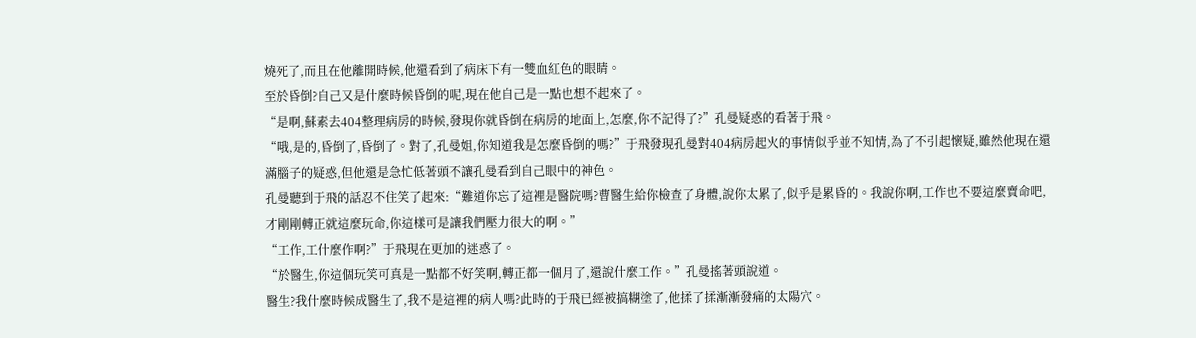燒死了,而且在他離開時候,他還看到了病床下有一雙血紅色的眼睛。
至於昏倒?自己又是什麼時候昏倒的呢,現在他自己是一點也想不起來了。
“是啊,蘇素去404整理病房的時候,發現你就昏倒在病房的地面上,怎麼,你不記得了?”孔曼疑惑的看著于飛。
“哦,是的,昏倒了,昏倒了。對了,孔曼姐,你知道我是怎麼昏倒的嗎?”于飛發現孔曼對404病房起火的事情似乎並不知情,為了不引起懷疑,雖然他現在還滿腦子的疑惑,但他還是急忙低著頭不讓孔曼看到自己眼中的神色。
孔曼聽到于飛的話忍不住笑了起來:“難道你忘了這裡是醫院嗎?曹醫生給你檢查了身體,說你太累了,似乎是累昏的。我說你啊,工作也不要這麼賣命吧,才剛剛轉正就這麼玩命,你這樣可是讓我們壓力很大的啊。”
“工作,工什麼作啊?”于飛現在更加的迷惑了。
“於醫生,你這個玩笑可真是一點都不好笑啊,轉正都一個月了,還說什麼工作。”孔曼搖著頭說道。
醫生?我什麼時候成醫生了,我不是這裡的病人嗎?此時的于飛已經被搞糊塗了,他揉了揉漸漸發痛的太陽穴。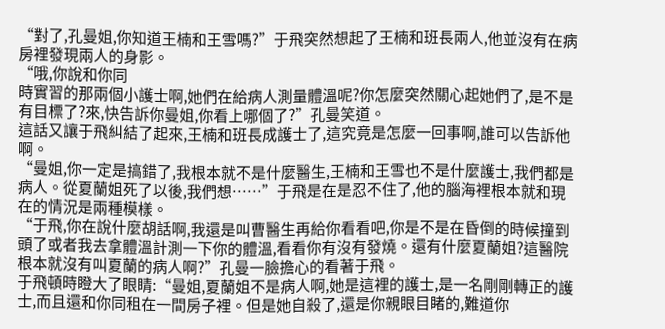“對了,孔曼姐,你知道王楠和王雪嗎?”于飛突然想起了王楠和班長兩人,他並沒有在病房裡發現兩人的身影。
“哦,你說和你同
時實習的那兩個小護士啊,她們在給病人測量體溫呢?你怎麼突然關心起她們了,是不是有目標了?來,快告訴你曼姐,你看上哪個了?”孔曼笑道。
這話又讓于飛糾結了起來,王楠和班長成護士了,這究竟是怎麼一回事啊,誰可以告訴他啊。
“曼姐,你一定是搞錯了,我根本就不是什麼醫生,王楠和王雪也不是什麼護士,我們都是病人。從夏蘭姐死了以後,我們想……”于飛是在是忍不住了,他的腦海裡根本就和現在的情況是兩種模樣。
“于飛,你在說什麼胡話啊,我還是叫曹醫生再給你看看吧,你是不是在昏倒的時候撞到頭了或者我去拿體溫計測一下你的體溫,看看你有沒有發燒。還有什麼夏蘭姐?這醫院根本就沒有叫夏蘭的病人啊?”孔曼一臉擔心的看著于飛。
于飛頓時瞪大了眼睛:“曼姐,夏蘭姐不是病人啊,她是這裡的護士,是一名剛剛轉正的護士,而且還和你同租在一間房子裡。但是她自殺了,還是你親眼目睹的,難道你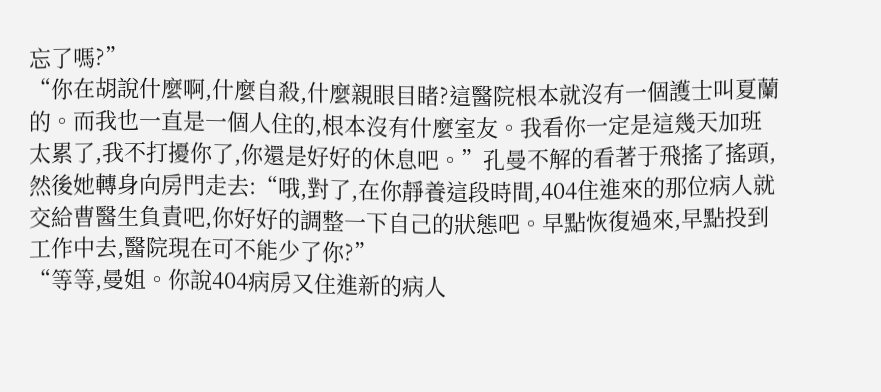忘了嗎?”
“你在胡說什麼啊,什麼自殺,什麼親眼目睹?這醫院根本就沒有一個護士叫夏蘭的。而我也一直是一個人住的,根本沒有什麼室友。我看你一定是這幾天加班太累了,我不打擾你了,你還是好好的休息吧。”孔曼不解的看著于飛搖了搖頭,然後她轉身向房門走去:“哦,對了,在你靜養這段時間,404住進來的那位病人就交給曹醫生負責吧,你好好的調整一下自己的狀態吧。早點恢復過來,早點投到工作中去,醫院現在可不能少了你?”
“等等,曼姐。你說404病房又住進新的病人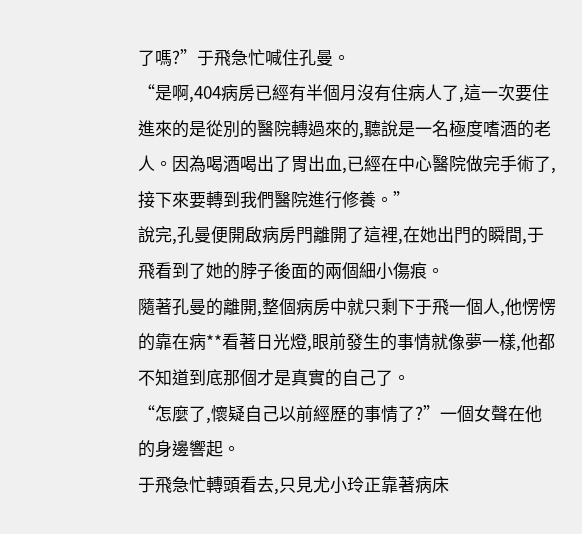了嗎?”于飛急忙喊住孔曼。
“是啊,404病房已經有半個月沒有住病人了,這一次要住進來的是從別的醫院轉過來的,聽說是一名極度嗜酒的老人。因為喝酒喝出了胃出血,已經在中心醫院做完手術了,接下來要轉到我們醫院進行修養。”
說完,孔曼便開啟病房門離開了這裡,在她出門的瞬間,于飛看到了她的脖子後面的兩個細小傷痕。
隨著孔曼的離開,整個病房中就只剩下于飛一個人,他愣愣的靠在病**看著日光燈,眼前發生的事情就像夢一樣,他都不知道到底那個才是真實的自己了。
“怎麼了,懷疑自己以前經歷的事情了?”一個女聲在他的身邊響起。
于飛急忙轉頭看去,只見尤小玲正靠著病床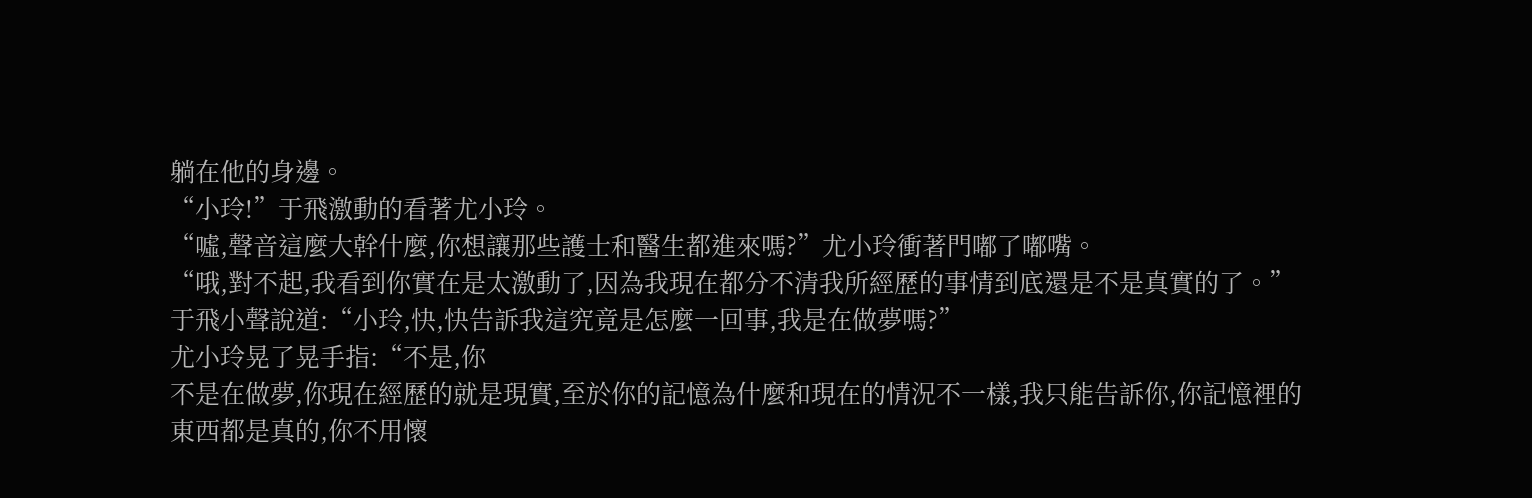躺在他的身邊。
“小玲!”于飛激動的看著尤小玲。
“噓,聲音這麼大幹什麼,你想讓那些護士和醫生都進來嗎?”尤小玲衝著門嘟了嘟嘴。
“哦,對不起,我看到你實在是太激動了,因為我現在都分不清我所經歷的事情到底還是不是真實的了。”于飛小聲說道:“小玲,快,快告訴我這究竟是怎麼一回事,我是在做夢嗎?”
尤小玲晃了晃手指:“不是,你
不是在做夢,你現在經歷的就是現實,至於你的記憶為什麼和現在的情況不一樣,我只能告訴你,你記憶裡的東西都是真的,你不用懷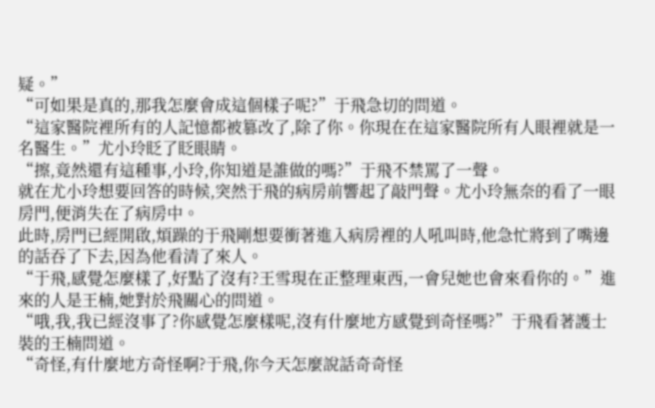疑。”
“可如果是真的,那我怎麼會成這個樣子呢?”于飛急切的問道。
“這家醫院裡所有的人記憶都被篡改了,除了你。你現在在這家醫院所有人眼裡就是一名醫生。”尤小玲眨了眨眼睛。
“擦,竟然還有這種事,小玲,你知道是誰做的嗎?”于飛不禁罵了一聲。
就在尤小玲想要回答的時候,突然于飛的病房前響起了敲門聲。尤小玲無奈的看了一眼房門,便消失在了病房中。
此時,房門已經開啟,煩躁的于飛剛想要衝著進入病房裡的人吼叫時,他急忙將到了嘴邊的話吞了下去,因為他看清了來人。
“于飛,感覺怎麼樣了,好點了沒有?王雪現在正整理東西,一會兒她也會來看你的。”進來的人是王楠,她對於飛關心的問道。
“哦,我,我已經沒事了?你感覺怎麼樣呢,沒有什麼地方感覺到奇怪嗎?”于飛看著護士裝的王楠問道。
“奇怪,有什麼地方奇怪啊?于飛,你今天怎麼說話奇奇怪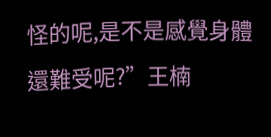怪的呢,是不是感覺身體還難受呢?”王楠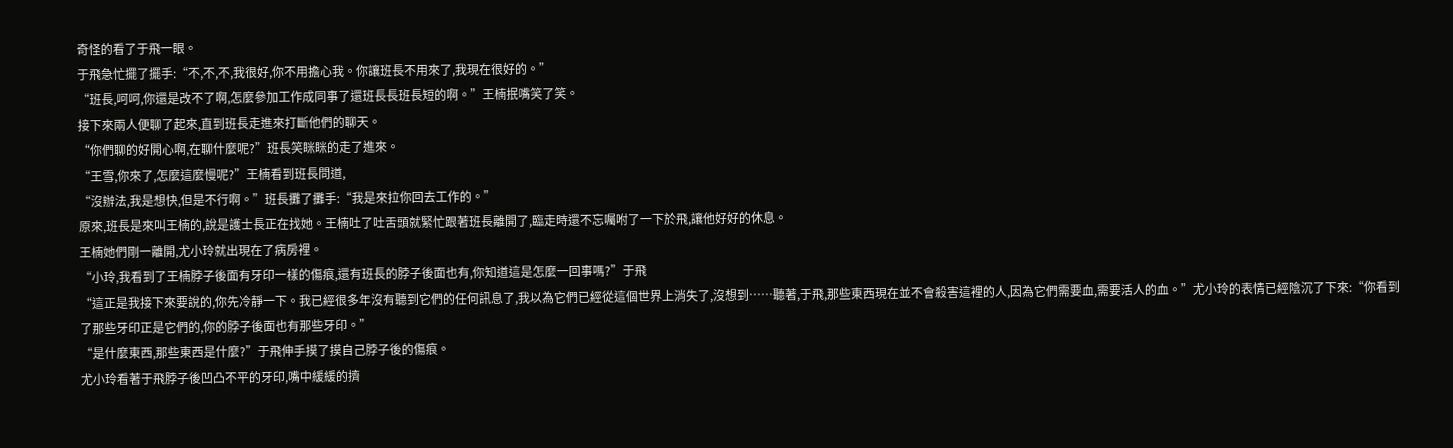奇怪的看了于飛一眼。
于飛急忙擺了擺手:“不,不,不,我很好,你不用擔心我。你讓班長不用來了,我現在很好的。”
“班長,呵呵,你還是改不了啊,怎麼參加工作成同事了還班長長班長短的啊。”王楠抿嘴笑了笑。
接下來兩人便聊了起來,直到班長走進來打斷他們的聊天。
“你們聊的好開心啊,在聊什麼呢?”班長笑眯眯的走了進來。
“王雪,你來了,怎麼這麼慢呢?”王楠看到班長問道,
“沒辦法,我是想快,但是不行啊。”班長攤了攤手:“我是來拉你回去工作的。”
原來,班長是來叫王楠的,說是護士長正在找她。王楠吐了吐舌頭就緊忙跟著班長離開了,臨走時還不忘囑咐了一下於飛,讓他好好的休息。
王楠她們剛一離開,尤小玲就出現在了病房裡。
“小玲,我看到了王楠脖子後面有牙印一樣的傷痕,還有班長的脖子後面也有,你知道這是怎麼一回事嗎?”于飛
“這正是我接下來要說的,你先冷靜一下。我已經很多年沒有聽到它們的任何訊息了,我以為它們已經從這個世界上消失了,沒想到……聽著,于飛,那些東西現在並不會殺害這裡的人,因為它們需要血,需要活人的血。”尤小玲的表情已經陰沉了下來:“你看到了那些牙印正是它們的,你的脖子後面也有那些牙印。”
“是什麼東西,那些東西是什麼?”于飛伸手摸了摸自己脖子後的傷痕。
尤小玲看著于飛脖子後凹凸不平的牙印,嘴中緩緩的擠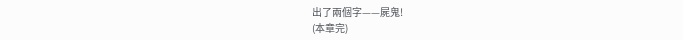出了兩個字——屍鬼!
(本章完)